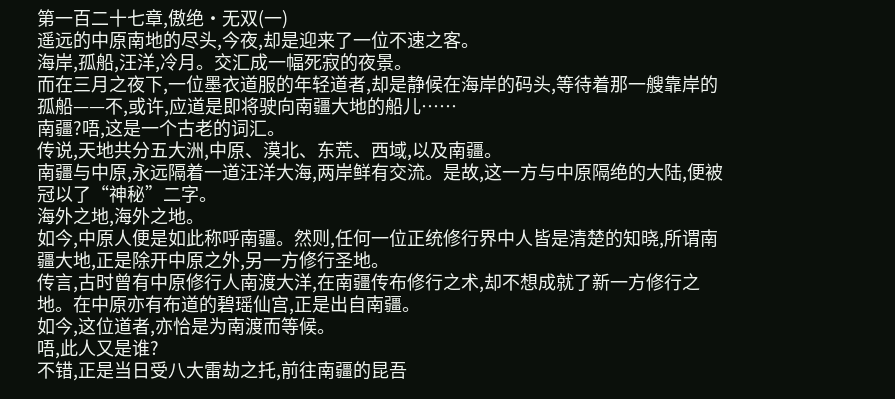第一百二十七章,傲绝·无双(一)
遥远的中原南地的尽头,今夜,却是迎来了一位不速之客。
海岸,孤船,汪洋,冷月。交汇成一幅死寂的夜景。
而在三月之夜下,一位墨衣道服的年轻道者,却是静候在海岸的码头,等待着那一艘靠岸的孤船——不,或许,应道是即将驶向南疆大地的船儿……
南疆?唔,这是一个古老的词汇。
传说,天地共分五大洲,中原、漠北、东荒、西域,以及南疆。
南疆与中原,永远隔着一道汪洋大海,两岸鲜有交流。是故,这一方与中原隔绝的大陆,便被冠以了“神秘”二字。
海外之地,海外之地。
如今,中原人便是如此称呼南疆。然则,任何一位正统修行界中人皆是清楚的知晓,所谓南疆大地,正是除开中原之外,另一方修行圣地。
传言,古时曾有中原修行人南渡大洋,在南疆传布修行之术,却不想成就了新一方修行之地。在中原亦有布道的碧瑶仙宫,正是出自南疆。
如今,这位道者,亦恰是为南渡而等候。
唔,此人又是谁?
不错,正是当日受八大雷劫之托,前往南疆的昆吾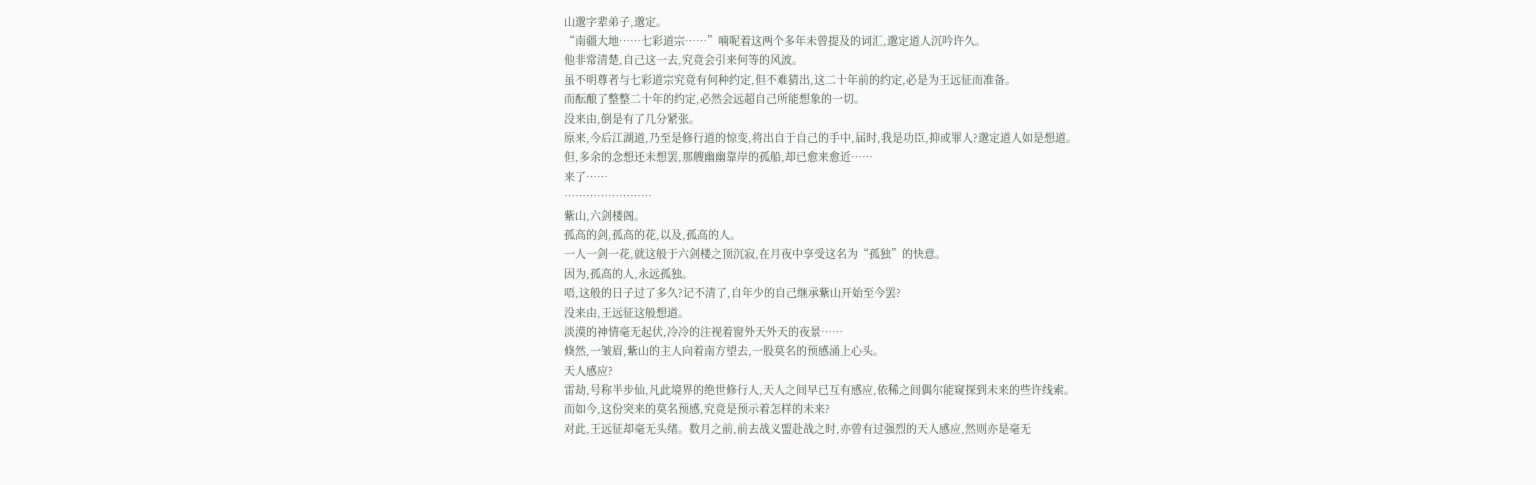山邈字辈弟子,邈定。
“南疆大地……七彩道宗……”喃呢着这两个多年未曾提及的词汇,邈定道人沉吟许久。
他非常清楚,自己这一去,究竟会引来何等的风波。
虽不明尊者与七彩道宗究竟有何种约定,但不难猜出,这二十年前的约定,必是为王远征而准备。
而酝酿了整整二十年的约定,必然会远超自己所能想象的一切。
没来由,倒是有了几分紧张。
原来,今后江湖道,乃至是修行道的惊变,将出自于自己的手中,届时,我是功臣,抑或罪人?邈定道人如是想道。
但,多余的念想还未想罢,那艘幽幽靠岸的孤船,却已愈来愈近……
来了……
……………………
紫山,六剑楼阁。
孤高的剑,孤高的花,以及,孤高的人。
一人一剑一花,就这般于六剑楼之顶沉寂,在月夜中享受这名为“孤独”的快意。
因为,孤高的人,永远孤独。
唔,这般的日子过了多久?记不清了,自年少的自己继承紫山开始至今罢?
没来由,王远征这般想道。
淡漠的神情毫无起伏,冷冷的注视着窗外天外天的夜景……
倏然,一皱眉,紫山的主人向着南方望去,一股莫名的预感涌上心头。
天人感应?
雷劫,号称半步仙,凡此境界的绝世修行人,天人之间早已互有感应,依稀之间偶尔能窥探到未来的些许线索。
而如今,这份突来的莫名预感,究竟是预示着怎样的未来?
对此,王远征却毫无头绪。数月之前,前去战义盟赴战之时,亦曾有过强烈的天人感应,然则亦是毫无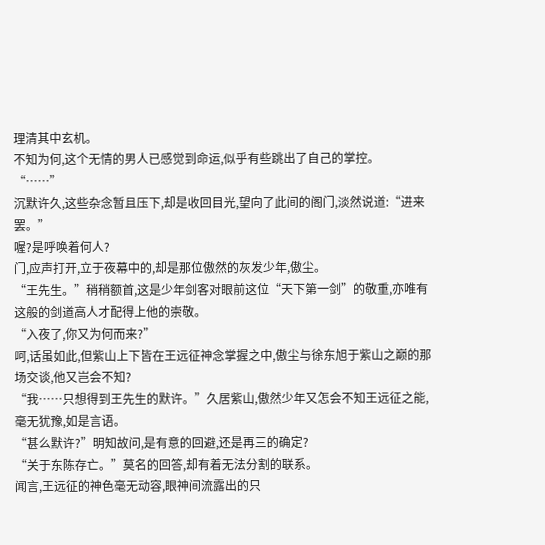理清其中玄机。
不知为何,这个无情的男人已感觉到命运,似乎有些跳出了自己的掌控。
“……”
沉默许久,这些杂念暂且压下,却是收回目光,望向了此间的阁门,淡然说道:“进来罢。”
喔?是呼唤着何人?
门,应声打开,立于夜幕中的,却是那位傲然的灰发少年,傲尘。
“王先生。”稍稍额首,这是少年剑客对眼前这位“天下第一剑”的敬重,亦唯有这般的剑道高人才配得上他的崇敬。
“入夜了,你又为何而来?”
呵,话虽如此,但紫山上下皆在王远征神念掌握之中,傲尘与徐东旭于紫山之巅的那场交谈,他又岂会不知?
“我……只想得到王先生的默许。”久居紫山,傲然少年又怎会不知王远征之能,毫无犹豫,如是言语。
“甚么默许?”明知故问,是有意的回避,还是再三的确定?
“关于东陈存亡。”莫名的回答,却有着无法分割的联系。
闻言,王远征的神色毫无动容,眼神间流露出的只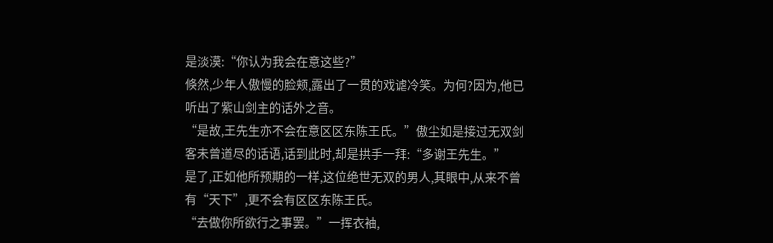是淡漠:“你认为我会在意这些?”
倏然,少年人傲慢的脸颊,露出了一贯的戏谑冷笑。为何?因为,他已听出了紫山剑主的话外之音。
“是故,王先生亦不会在意区区东陈王氏。”傲尘如是接过无双剑客未曾道尽的话语,话到此时,却是拱手一拜:“多谢王先生。”
是了,正如他所预期的一样,这位绝世无双的男人,其眼中,从来不曾有“天下”,更不会有区区东陈王氏。
“去做你所欲行之事罢。”一挥衣袖,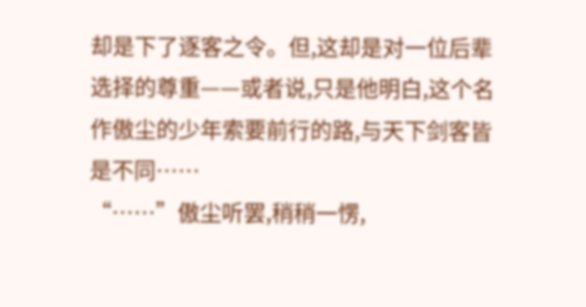却是下了逐客之令。但,这却是对一位后辈选择的尊重——或者说,只是他明白,这个名作傲尘的少年索要前行的路,与天下剑客皆是不同……
“……”傲尘听罢,稍稍一愣,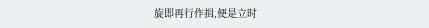旋即再行作揖,便是立时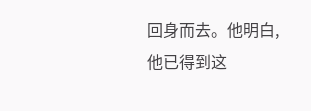回身而去。他明白,他已得到这